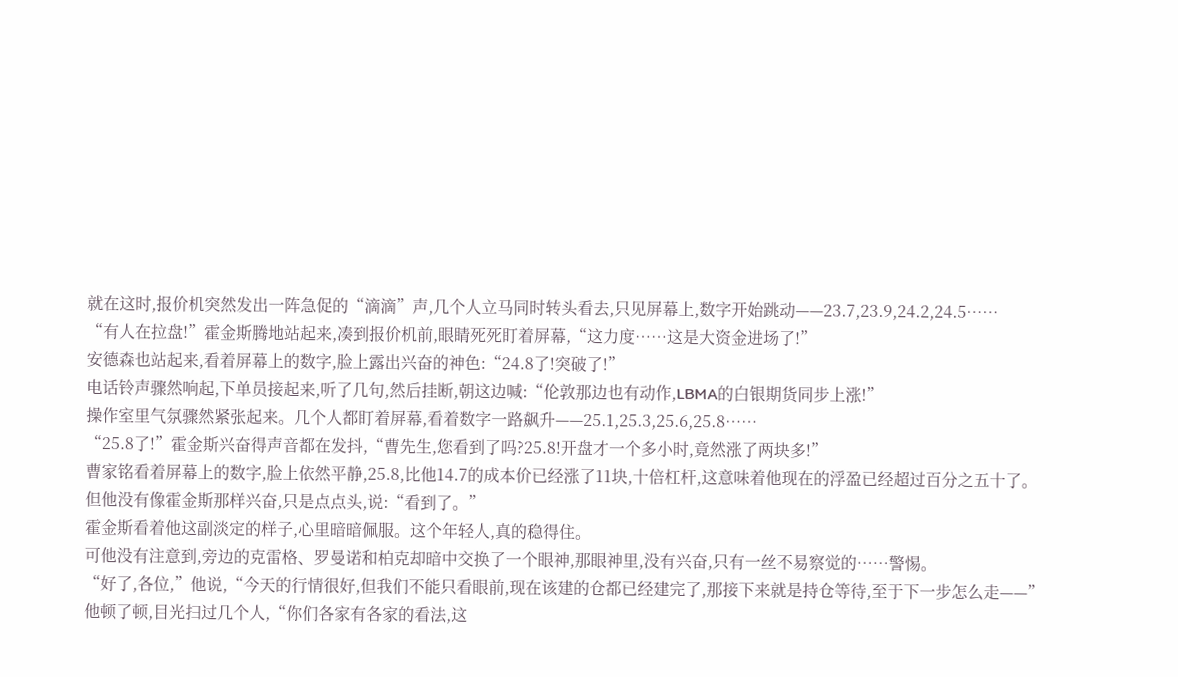就在这时,报价机突然发出一阵急促的“滴滴”声,几个人立马同时转头看去,只见屏幕上,数字开始跳动——23.7,23.9,24.2,24.5……
“有人在拉盘!”霍金斯腾地站起来,凑到报价机前,眼睛死死盯着屏幕,“这力度……这是大资金进场了!”
安德森也站起来,看着屏幕上的数字,脸上露出兴奋的神色:“24.8了!突破了!”
电话铃声骤然响起,下单员接起来,听了几句,然后挂断,朝这边喊:“伦敦那边也有动作,LBMA的白银期货同步上涨!”
操作室里气氛骤然紧张起来。几个人都盯着屏幕,看着数字一路飙升——25.1,25.3,25.6,25.8……
“25.8了!”霍金斯兴奋得声音都在发抖,“曹先生,您看到了吗?25.8!开盘才一个多小时,竟然涨了两块多!”
曹家铭看着屏幕上的数字,脸上依然平静,25.8,比他14.7的成本价已经涨了11块,十倍杠杆,这意味着他现在的浮盈已经超过百分之五十了。
但他没有像霍金斯那样兴奋,只是点点头,说:“看到了。”
霍金斯看着他这副淡定的样子,心里暗暗佩服。这个年轻人,真的稳得住。
可他没有注意到,旁边的克雷格、罗曼诺和柏克却暗中交换了一个眼神,那眼神里,没有兴奋,只有一丝不易察觉的……警惕。
“好了,各位,”他说,“今天的行情很好,但我们不能只看眼前,现在该建的仓都已经建完了,那接下来就是持仓等待,至于下一步怎么走——”
他顿了顿,目光扫过几个人,“你们各家有各家的看法,这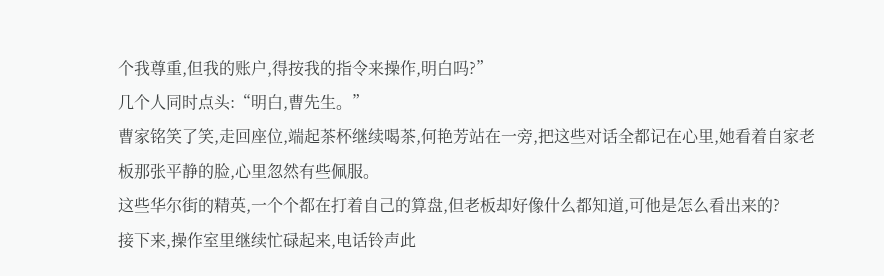个我尊重,但我的账户,得按我的指令来操作,明白吗?”
几个人同时点头:“明白,曹先生。”
曹家铭笑了笑,走回座位,端起茶杯继续喝茶,何艳芳站在一旁,把这些对话全都记在心里,她看着自家老板那张平静的脸,心里忽然有些佩服。
这些华尔街的精英,一个个都在打着自己的算盘,但老板却好像什么都知道,可他是怎么看出来的?
接下来,操作室里继续忙碌起来,电话铃声此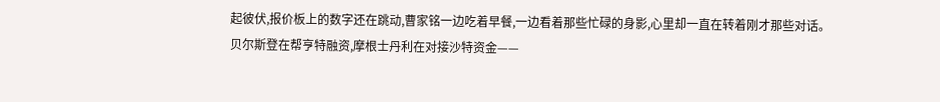起彼伏,报价板上的数字还在跳动,曹家铭一边吃着早餐,一边看着那些忙碌的身影,心里却一直在转着刚才那些对话。
贝尔斯登在帮亨特融资,摩根士丹利在对接沙特资金——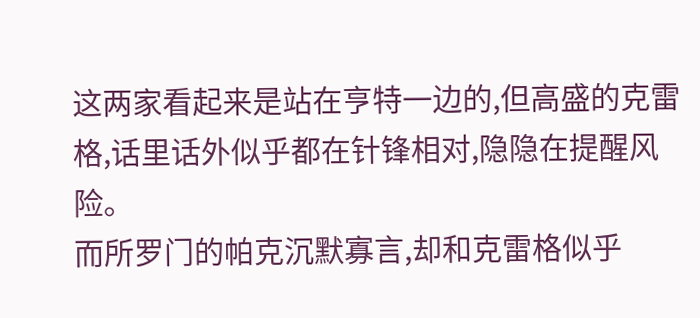这两家看起来是站在亨特一边的,但高盛的克雷格,话里话外似乎都在针锋相对,隐隐在提醒风险。
而所罗门的帕克沉默寡言,却和克雷格似乎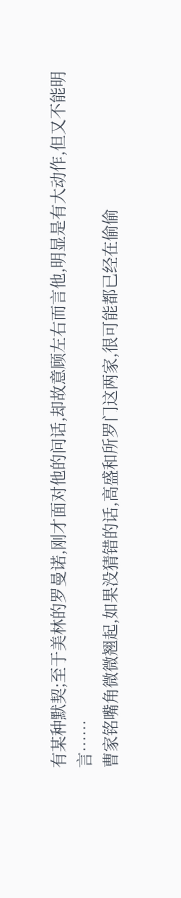有某种默契;至于美林的罗曼诺,刚才面对他的问话,却故意顾左右而言他,明显是有大动作,但又不能明言……
曹家铭嘴角微微翘起,如果没猜错的话,高盛和所罗门这两家,很可能都已经在偷偷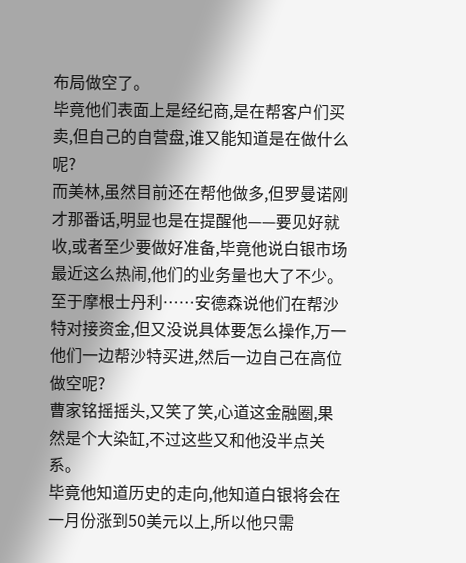布局做空了。
毕竟他们表面上是经纪商,是在帮客户们买卖,但自己的自营盘,谁又能知道是在做什么呢?
而美林,虽然目前还在帮他做多,但罗曼诺刚才那番话,明显也是在提醒他——要见好就收,或者至少要做好准备,毕竟他说白银市场最近这么热闹,他们的业务量也大了不少。
至于摩根士丹利……安德森说他们在帮沙特对接资金,但又没说具体要怎么操作,万一他们一边帮沙特买进,然后一边自己在高位做空呢?
曹家铭摇摇头,又笑了笑,心道这金融圈,果然是个大染缸,不过这些又和他没半点关系。
毕竟他知道历史的走向,他知道白银将会在一月份涨到50美元以上,所以他只需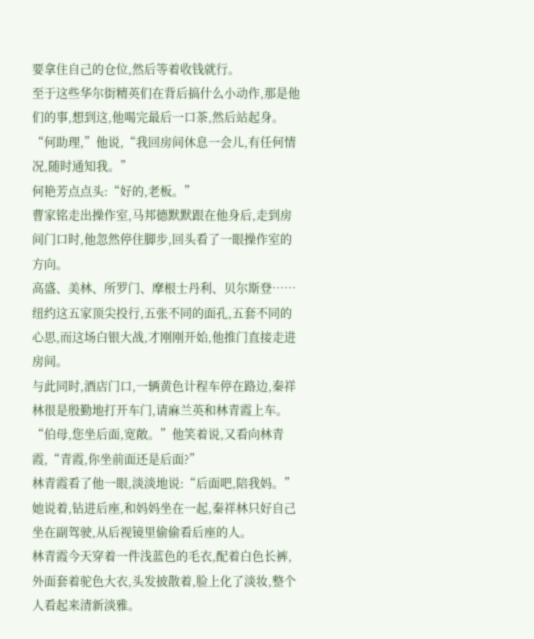要拿住自己的仓位,然后等着收钱就行。
至于这些华尔街精英们在背后搞什么小动作,那是他们的事,想到这,他喝完最后一口茶,然后站起身。
“何助理,”他说,“我回房间休息一会儿,有任何情况,随时通知我。”
何艳芳点点头:“好的,老板。”
曹家铭走出操作室,马邦德默默跟在他身后,走到房间门口时,他忽然停住脚步,回头看了一眼操作室的方向。
高盛、美林、所罗门、摩根士丹利、贝尔斯登……纽约这五家顶尖投行,五张不同的面孔,五套不同的心思,而这场白银大战,才刚刚开始,他推门直接走进房间。
与此同时,酒店门口,一辆黄色计程车停在路边,秦祥林很是殷勤地打开车门,请麻兰英和林青霞上车。
“伯母,您坐后面,宽敞。”他笑着说,又看向林青霞,“青霞,你坐前面还是后面?”
林青霞看了他一眼,淡淡地说:“后面吧,陪我妈。”
她说着,钻进后座,和妈妈坐在一起,秦祥林只好自己坐在副驾驶,从后视镜里偷偷看后座的人。
林青霞今天穿着一件浅蓝色的毛衣,配着白色长裤,外面套着驼色大衣,头发披散着,脸上化了淡妆,整个人看起来清新淡雅。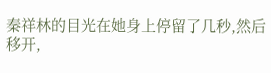秦祥林的目光在她身上停留了几秒,然后移开,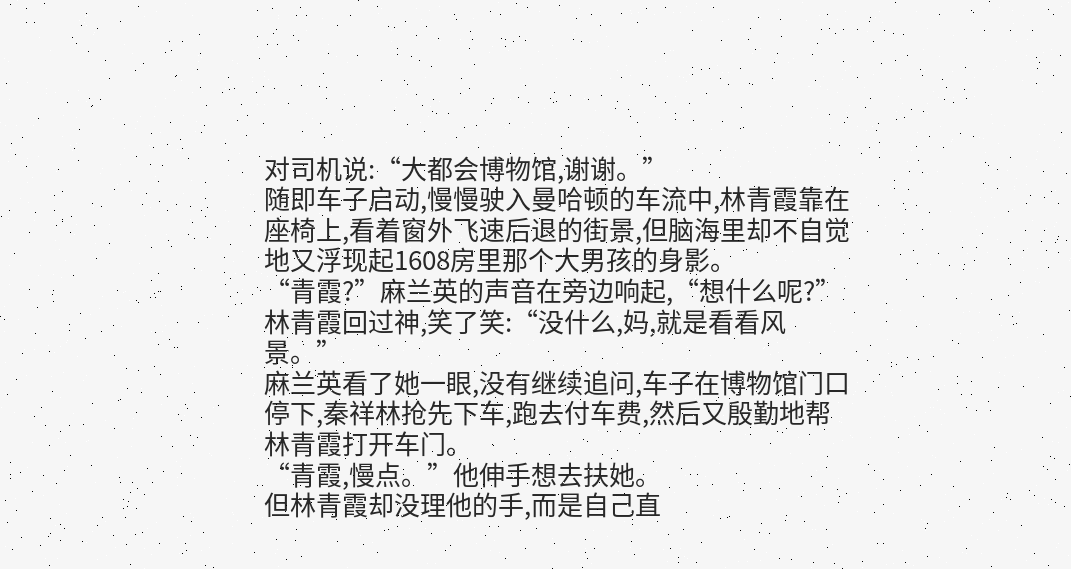对司机说:“大都会博物馆,谢谢。”
随即车子启动,慢慢驶入曼哈顿的车流中,林青霞靠在座椅上,看着窗外飞速后退的街景,但脑海里却不自觉地又浮现起1608房里那个大男孩的身影。
“青霞?”麻兰英的声音在旁边响起,“想什么呢?”
林青霞回过神,笑了笑:“没什么,妈,就是看看风景。”
麻兰英看了她一眼,没有继续追问,车子在博物馆门口停下,秦祥林抢先下车,跑去付车费,然后又殷勤地帮林青霞打开车门。
“青霞,慢点。”他伸手想去扶她。
但林青霞却没理他的手,而是自己直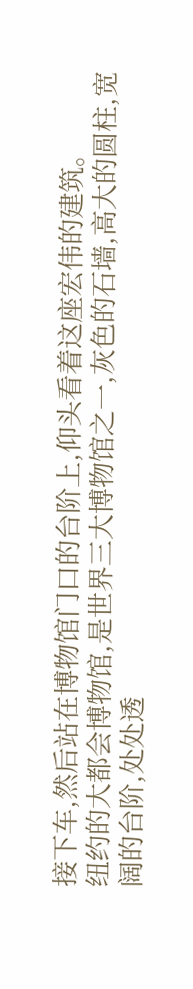接下车,然后站在博物馆门口的台阶上,仰头看着这座宏伟的建筑。
纽约的大都会博物馆,是世界三大博物馆之一,灰色的石墙,高大的圆柱,宽阔的台阶,处处透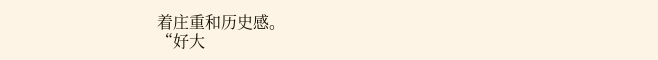着庄重和历史感。
“好大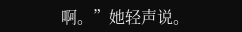啊。”她轻声说。